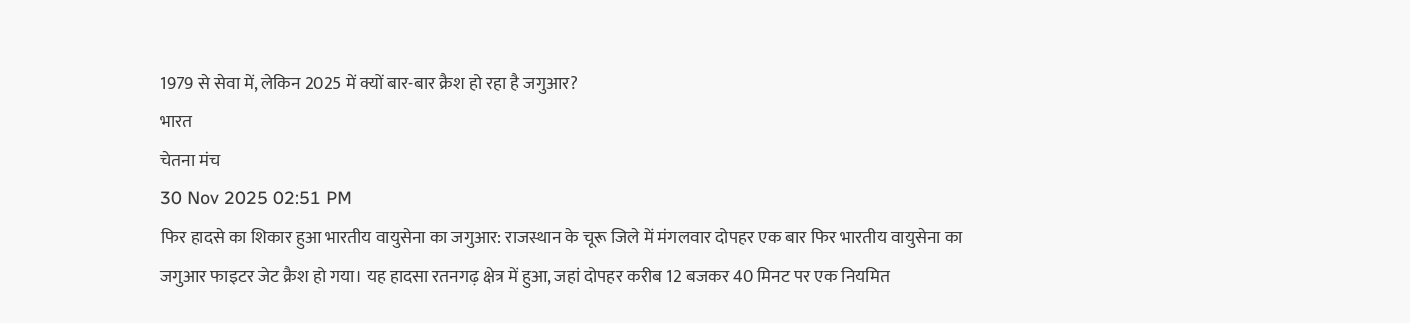1979 से सेवा में, लेकिन 2025 में क्यों बार-बार क्रैश हो रहा है जगुआर?
भारत
चेतना मंच
30 Nov 2025 02:51 PM
फिर हादसे का शिकार हुआ भारतीय वायुसेना का जगुआर: राजस्थान के चूरू जिले में मंगलवार दोपहर एक बार फिर भारतीय वायुसेना का जगुआर फाइटर जेट क्रैश हो गया। यह हादसा रतनगढ़ क्षेत्र में हुआ, जहां दोपहर करीब 12 बजकर 40 मिनट पर एक नियमित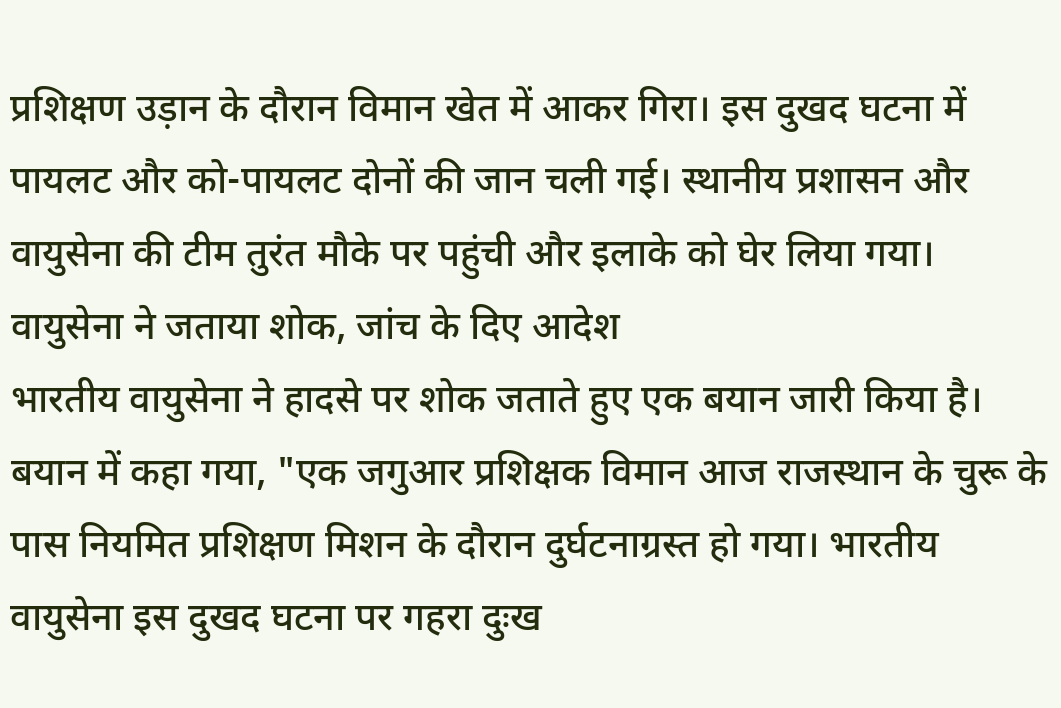प्रशिक्षण उड़ान के दौरान विमान खेत में आकर गिरा। इस दुखद घटना में पायलट और को-पायलट दोनों की जान चली गई। स्थानीय प्रशासन और वायुसेना की टीम तुरंत मौके पर पहुंची और इलाके को घेर लिया गया।
वायुसेना ने जताया शोक, जांच के दिए आदेश
भारतीय वायुसेना ने हादसे पर शोक जताते हुए एक बयान जारी किया है। बयान में कहा गया, "एक जगुआर प्रशिक्षक विमान आज राजस्थान के चुरू के पास नियमित प्रशिक्षण मिशन के दौरान दुर्घटनाग्रस्त हो गया। भारतीय वायुसेना इस दुखद घटना पर गहरा दुःख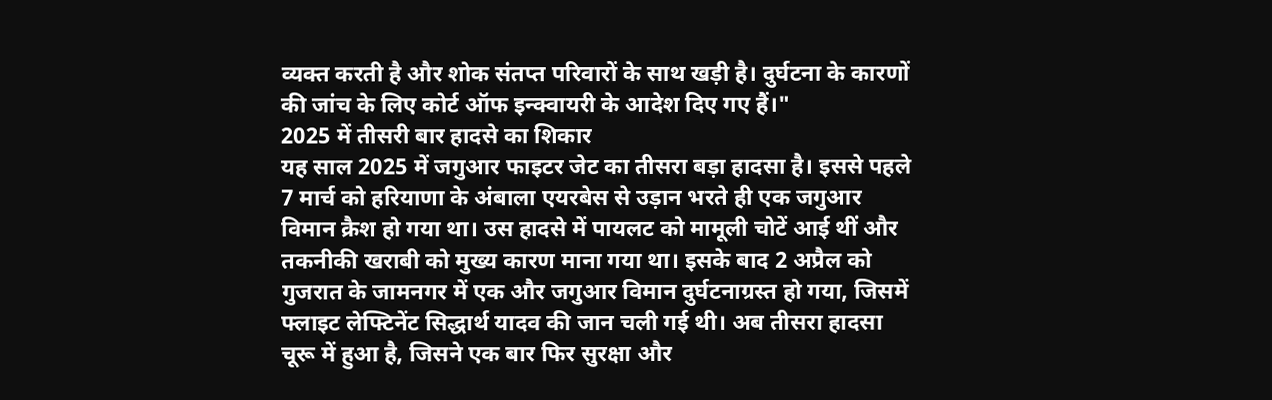व्यक्त करती है और शोक संतप्त परिवारों के साथ खड़ी है। दुर्घटना के कारणों की जांच के लिए कोर्ट ऑफ इन्क्वायरी के आदेश दिए गए हैं।"
2025 में तीसरी बार हादसे का शिकार
यह साल 2025 में जगुआर फाइटर जेट का तीसरा बड़ा हादसा है। इससे पहले 7 मार्च को हरियाणा के अंबाला एयरबेस से उड़ान भरते ही एक जगुआर विमान क्रैश हो गया था। उस हादसे में पायलट को मामूली चोटें आई थीं और तकनीकी खराबी को मुख्य कारण माना गया था। इसके बाद 2 अप्रैल को गुजरात के जामनगर में एक और जगुआर विमान दुर्घटनाग्रस्त हो गया, जिसमें फ्लाइट लेफ्टिनेंट सिद्धार्थ यादव की जान चली गई थी। अब तीसरा हादसा चूरू में हुआ है, जिसने एक बार फिर सुरक्षा और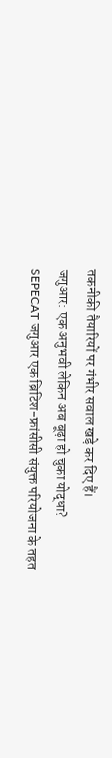तकनीकी तैयारियों पर गंभीर सवाल खड़े कर दिए हैं।
जगुआर: एक अनुभवी लेकिन अब बूढ़ा हो चुका योद्धा?
SEPECAT जगुआर एक ब्रिटिश-फ्रांसीसी संयुक्त परियोजना के तहत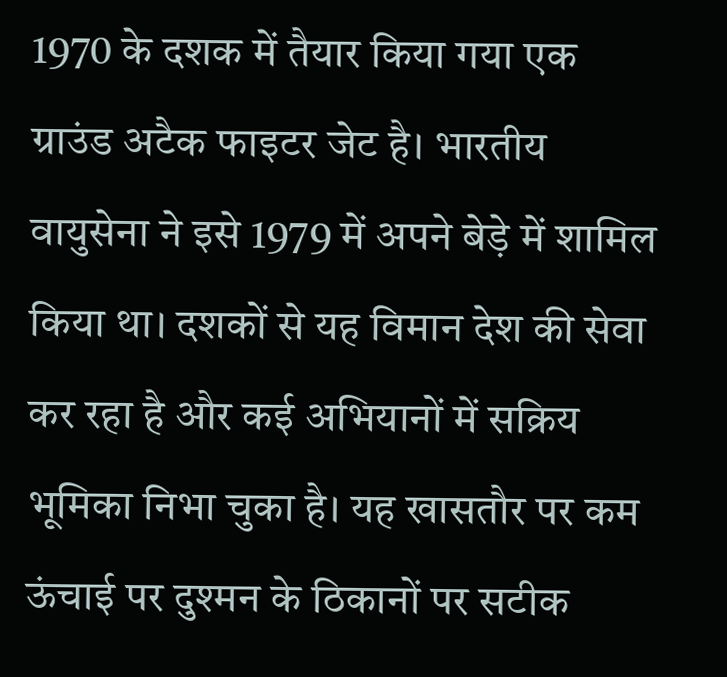1970 के दशक में तैयार किया गया एक ग्राउंड अटैक फाइटर जेट है। भारतीय वायुसेना ने इसे 1979 में अपने बेड़े में शामिल किया था। दशकों से यह विमान देश की सेवा कर रहा है और कई अभियानों में सक्रिय भूमिका निभा चुका है। यह खासतौर पर कम ऊंचाई पर दुश्मन के ठिकानों पर सटीक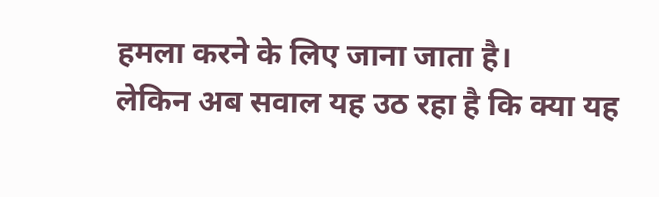हमला करने के लिए जाना जाता है।
लेकिन अब सवाल यह उठ रहा है कि क्या यह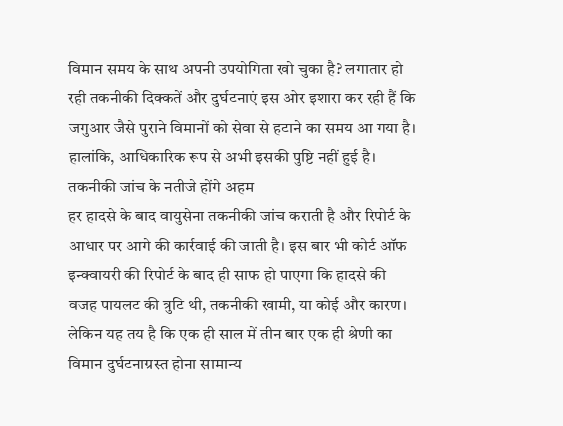विमान समय के साथ अपनी उपयोगिता खो चुका है? लगातार हो रही तकनीकी दिक्कतें और दुर्घटनाएं इस ओर इशारा कर रही हैं कि जगुआर जैसे पुराने विमानों को सेवा से हटाने का समय आ गया है। हालांकि, आधिकारिक रूप से अभी इसकी पुष्टि नहीं हुई है।
तकनीकी जांच के नतीजे होंगे अहम
हर हादसे के बाद वायुसेना तकनीकी जांच कराती है और रिपोर्ट के आधार पर आगे की कार्रवाई की जाती है। इस बार भी कोर्ट ऑफ इन्क्वायरी की रिपोर्ट के बाद ही साफ हो पाएगा कि हादसे की वजह पायलट की त्रुटि थी, तकनीकी खामी, या कोई और कारण। लेकिन यह तय है कि एक ही साल में तीन बार एक ही श्रेणी का विमान दुर्घटनाग्रस्त होना सामान्य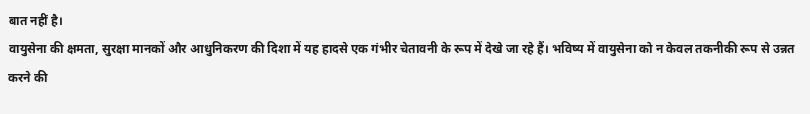बात नहीं है।
वायुसेना की क्षमता, सुरक्षा मानकों और आधुनिकरण की दिशा में यह हादसे एक गंभीर चेतावनी के रूप में देखे जा रहे हैं। भविष्य में वायुसेना को न केवल तकनीकी रूप से उन्नत करने की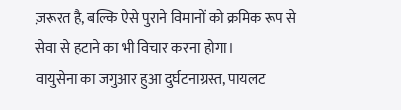ज़रूरत है, बल्कि ऐसे पुराने विमानों को क्रमिक रूप से सेवा से हटाने का भी विचार करना होगा।
वायुसेना का जगुआर हुआ दुर्घटनाग्रस्त, पायलट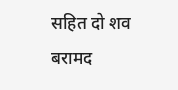सहित दो शव बरामद